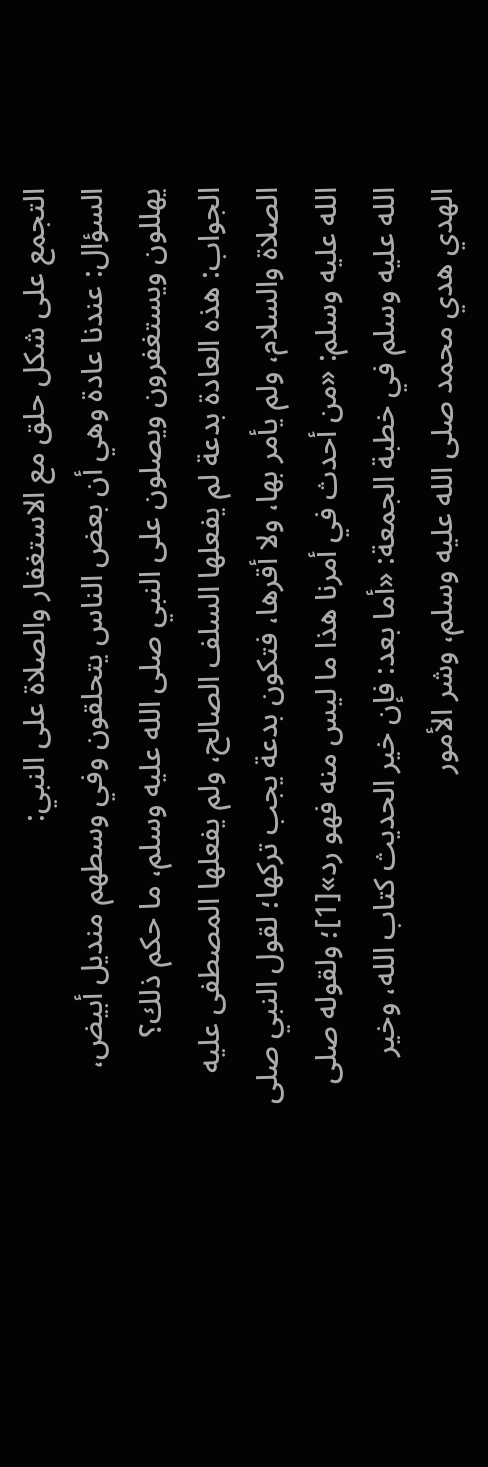التجمع على شكل حلق مع الاستغفار والصلاة على النبي:
السؤال: عندنا عادة وهي أن بعض الناس يتحلقون وفي وسطهم منديل أبيض، يهللون ويستغفرون ويصلون على النبي صلى الله عليه وسلم، ما حكم ذلك؟
الجواب: هذه العادة بدعة لم يفعلها السلف الصالح، ولم يفعلها المصطفى عليه الصلاة والسلام، ولم يأمر بها، ولا أقرها، فتكون بدعة يجب تركها؛ لقول النبي صلى الله عليه وسلم: «من أحدث في أمرنا هذا ما ليس منه فهو رد»[1]؛ ولقوله صلى الله عليه وسلم في خطبة الجمعة: «أما بعد: فإن خير الحديث كتاب الله، وخير الهدي هدي محمد صلى الله عليه وسلم، وشر الأمور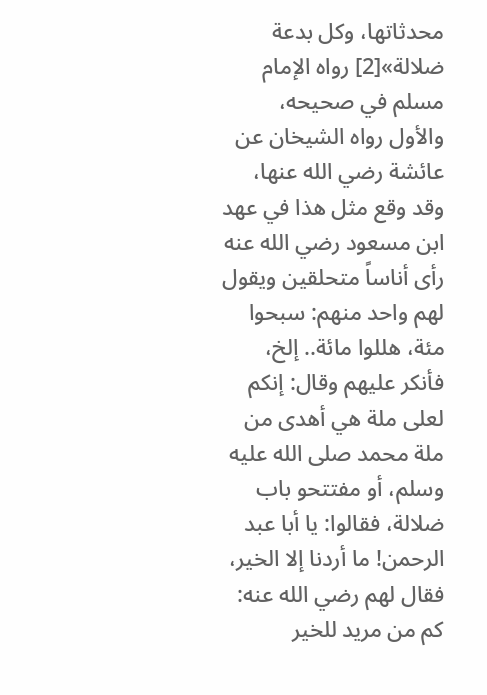محدثاتها، وكل بدعة ضلالة»[2] رواه الإمام مسلم في صحيحه، والأول رواه الشيخان عن عائشة رضي الله عنها، وقد وقع مثل هذا في عهد ابن مسعود رضي الله عنه رأى أناساً متحلقين ويقول لهم واحد منهم: سبحوا مئة، هللوا مائة.. إلخ، فأنكر عليهم وقال: إنكم لعلى ملة هي أهدى من ملة محمد صلى الله عليه وسلم، أو مفتتحو باب ضلالة، فقالوا: يا أبا عبد الرحمن! ما أردنا إلا الخير، فقال لهم رضي الله عنه: كم من مريد للخير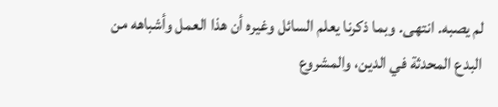لم يصبه. انتهى. وبما ذكرنا يعلم السائل وغيره أن هذا العمل وأشباهه من البدع المحدثة في الدين، والمشروع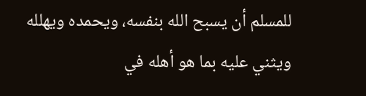للمسلم أن يسبح الله بنفسه، ويحمده ويهلله ويثني عليه بما هو أهله في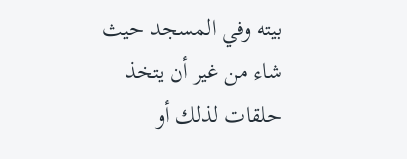بيته وفي المسجد حيث شاء من غير أن يتخذ حلقات لذلك أو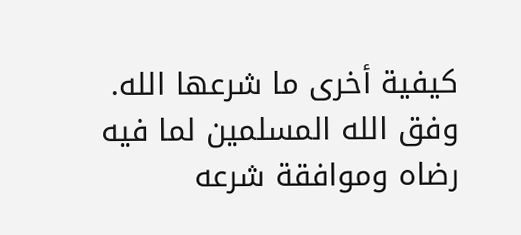كيفية أخرى ما شرعها الله. وفق الله المسلمين لما فيه رضاه وموافقة شرعه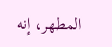المطهر، إنه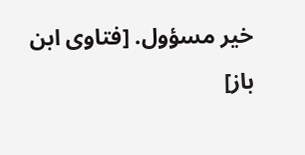خير مسؤول. [فتاوى ابن باز]